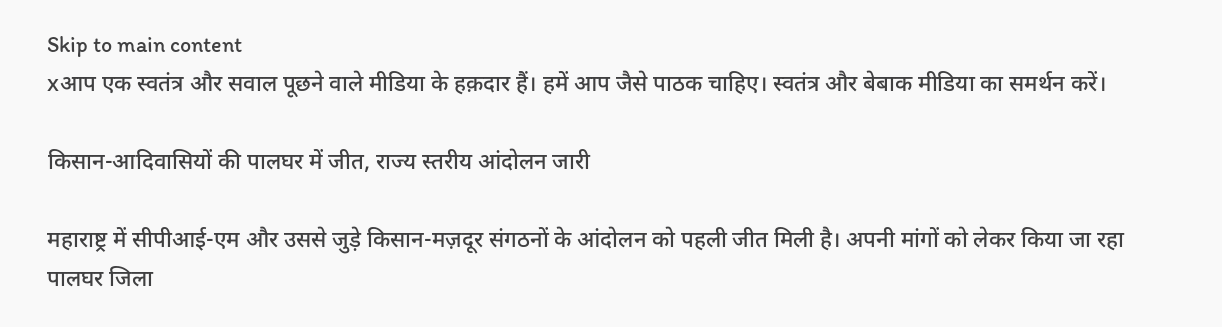Skip to main content
xआप एक स्वतंत्र और सवाल पूछने वाले मीडिया के हक़दार हैं। हमें आप जैसे पाठक चाहिए। स्वतंत्र और बेबाक मीडिया का समर्थन करें।

किसान-आदिवासियों की पालघर में जीत, राज्य स्तरीय आंदोलन जारी

महाराष्ट्र में सीपीआई-एम और उससे जुड़े किसान-मज़दूर संगठनों के आंदोलन को पहली जीत मिली है। अपनी मांगों को लेकर किया जा रहा पालघर जिला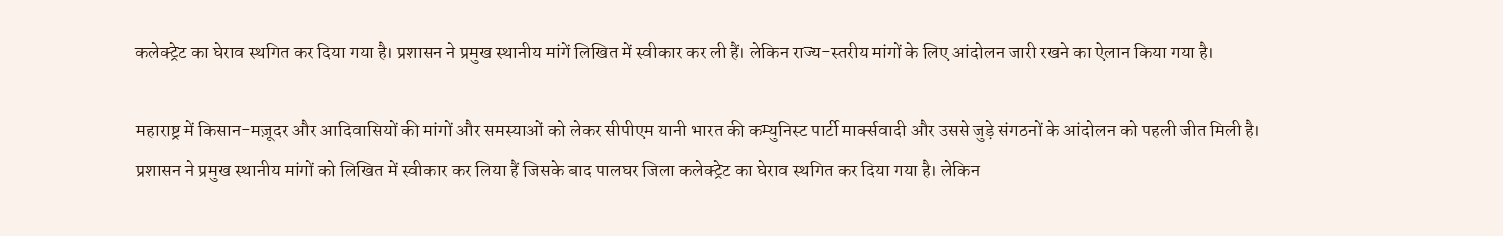कलेक्ट्रेट का घेराव स्थगित कर दिया गया है। प्रशासन ने प्रमुख स्थानीय मांगें लिखित में स्वीकार कर ली हैं। लेकिन राज्य-स्तरीय मांगों के लिए आंदोलन जारी रखने का ऐलान किया गया है।

महाराष्ट्र में किसान-मज़ूदर और आदिवासियों की मांगों और समस्याओं को लेकर सीपीएम यानी भारत की कम्युनिस्ट पार्टी मार्क्सवादी और उससे जुड़े संगठनों के आंदोलन को पहली जीत मिली है। प्रशासन ने प्रमुख स्थानीय मांगों को लिखित में स्वीकार कर लिया हैं जिसके बाद पालघर जिला कलेक्ट्रेट का घेराव स्थगित कर दिया गया है। लेकिन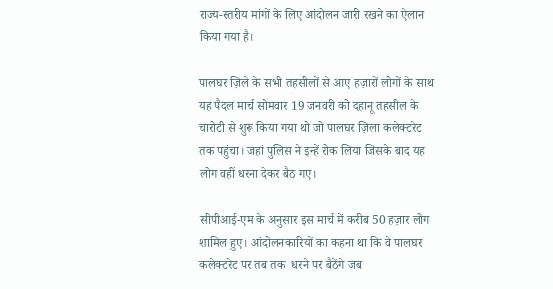राज्य-स्तरीय मांगों के लिए आंदोलन जारी रखने का ऐलान किया गया है।

पालघर ज़िले के सभी तहसीलों से आए हज़ारों लोगों के साथ यह पैदल मार्च सोमवार 19 जनवरी को दहानू तहसील के चारोटी से शुरू किया गया थो जो पालघर ज़िला कलेक्टरेट तक पहुंचा। जहां पुलिस ने इन्हें रोक लिया जिसके बाद यह लोग वहीं धरना देकर बैठ गए।

सीपीआई-एम के अनुसार इस मार्च में करीब 50 हज़ार लोग शामिल हुए। आंदोलनकारियों का कहना था कि वे पालघर कलेक्टरेट पर तब तक  धरने पर बैठेंगे जब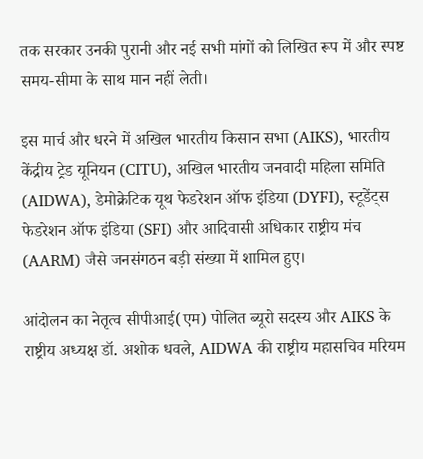तक सरकार उनकी पुरानी और नई सभी मांगों को लिखित रूप में और स्पष्ट समय-सीमा के साथ मान नहीं लेती।

इस मार्च और धरने में अखिल भारतीय किसान सभा (AIKS), भारतीय केंद्रीय ट्रेड यूनियन (CITU), अखिल भारतीय जनवादी महिला समिति (AIDWA), डेमोक्रेटिक यूथ फेडरेशन ऑफ इंडिया (DYFI), स्टूडेंट्स फेडरेशन ऑफ इंडिया (SFI) और आदिवासी अधिकार राष्ट्रीय मंच (AARM) जैसे जनसंगठन बड़ी संख्या में शामिल हुए।

आंदोलन का नेतृत्व सीपीआई(एम) पोलित ब्यूरो सदस्य और AIKS के राष्ट्रीय अध्यक्ष डॉ. अशोक धवले, AIDWA की राष्ट्रीय महासचिव मरियम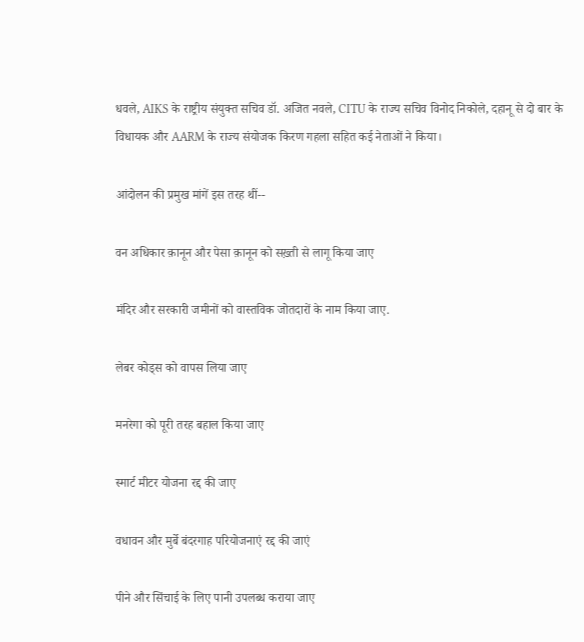धवले, AIKS के राष्ट्रीय संयुक्त सचिव डॉ. अजित नवले, CITU के राज्य सचिव विनोद निकोले, दहानू से दो बार के विधायक और AARM के राज्य संयोजक किरण गहला सहित कई नेताओं ने किया।

आंदोलन की प्रमुख मांगें इस तरह थीं--

वन अधिकार क़ानून और पेसा क़ानून को सख़्ती से लागू किया जाए

मंदिर और सरकारी जमीनों को वास्तविक जोतदारों के नाम किया जाए.

लेबर कोड्स को वापस लिया जाए

मनरेगा को पूरी तरह बहाल किया जाए

स्मार्ट मीटर योजना रद्द की जाए

वधावन और मुर्बे बंदरगाह परियोजनाएं रद्द की जाएं

पीने और सिंचाई के लिए पानी उपलब्ध कराया जाए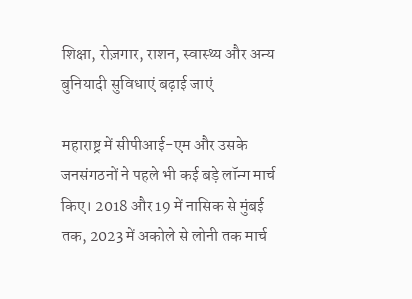शिक्षा, रोज़गार, राशन, स्वास्थ्य और अन्य बुनियादी सुविधाएं बढ़ाई जाएं

महाराष्ट्र में सीपीआई-एम और उसके जनसंगठनों ने पहले भी कई बड़े लॉन्ग मार्च किए। 2018 और 19 में नासिक से मुंबई तक, 2023 में अकोले से लोनी तक मार्च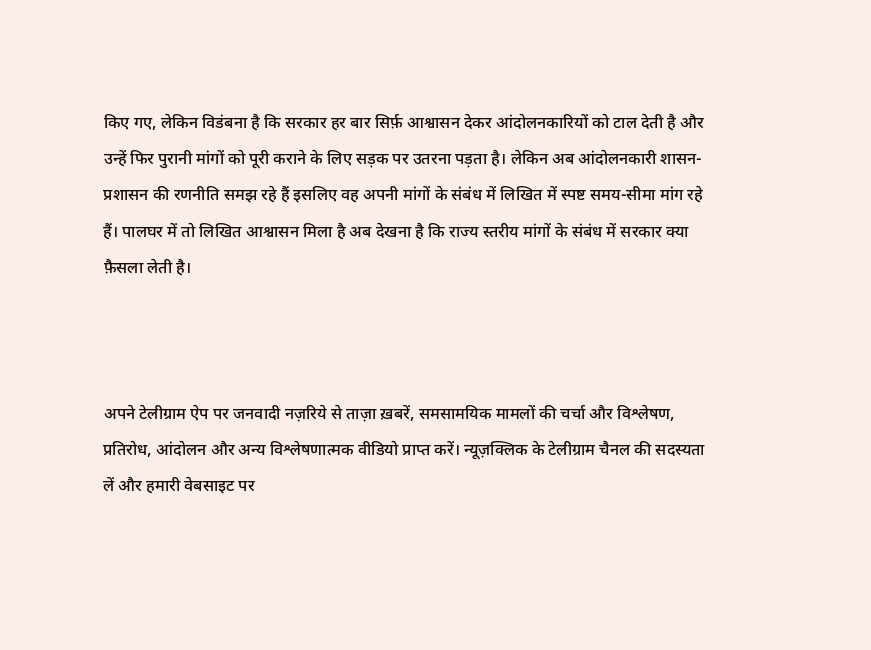किए गए, लेकिन विडंबना है कि सरकार हर बार सिर्फ़ आश्वासन देकर आंदोलनकारियों को टाल देती है और उन्हें फिर पुरानी मांगों को पूरी कराने के लिए सड़क पर उतरना पड़ता है। लेकिन अब आंदोलनकारी शासन-प्रशासन की रणनीति समझ रहे हैं इसलिए वह अपनी मांगों के संबंध में लिखित में स्पष्ट समय-सीमा मांग रहे हैं। पालघर में तो लिखित आश्वासन मिला है अब देखना है कि राज्य स्तरीय मांगों के संबंध में सरकार क्या फ़ैसला लेती है।



अपने टेलीग्राम ऐप पर जनवादी नज़रिये से ताज़ा ख़बरें, समसामयिक मामलों की चर्चा और विश्लेषण, प्रतिरोध, आंदोलन और अन्य विश्लेषणात्मक वीडियो प्राप्त करें। न्यूज़क्लिक के टेलीग्राम चैनल की सदस्यता लें और हमारी वेबसाइट पर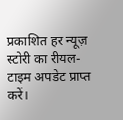प्रकाशित हर न्यूज़ स्टोरी का रीयल-टाइम अपडेट प्राप्त करें।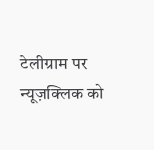टेलीग्राम पर न्यूज़क्लिक को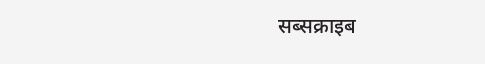सब्सक्राइब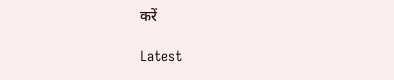करें

Latest